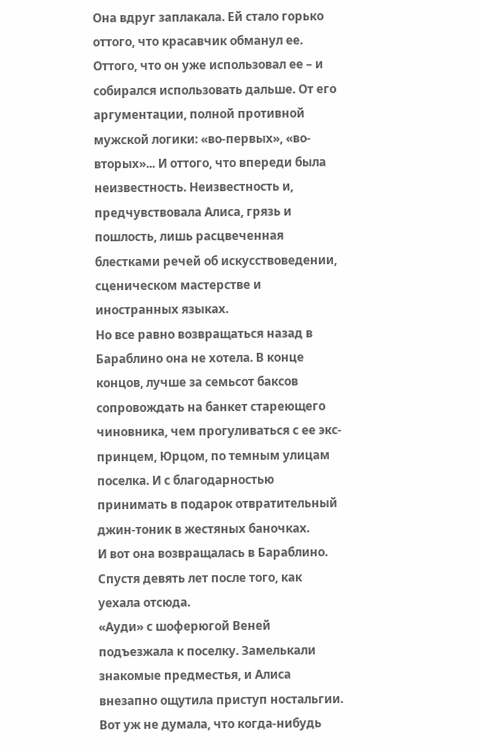Она вдруг заплакала. Ей стало горько оттого, что красавчик обманул ее. Оттого, что он уже использовал ее – и собирался использовать дальше. От его аргументации, полной противной мужской логики: «во-первых», «во-вторых»... И оттого, что впереди была неизвестность. Неизвестность и, предчувствовала Алиса, грязь и пошлость, лишь расцвеченная блестками речей об искусствоведении, сценическом мастерстве и иностранных языках.
Но все равно возвращаться назад в Бараблино она не хотела. В конце концов, лучше за семьсот баксов сопровождать на банкет стареющего чиновника, чем прогуливаться с ее экс-принцем, Юрцом, по темным улицам поселка. И с благодарностью принимать в подарок отвратительный джин-тоник в жестяных баночках.
И вот она возвращалась в Бараблино. Спустя девять лет после того, как уехала отсюда.
«Ауди» с шоферюгой Веней подъезжала к поселку. Замелькали знакомые предместья, и Алиса внезапно ощутила приступ ностальгии. Вот уж не думала, что когда-нибудь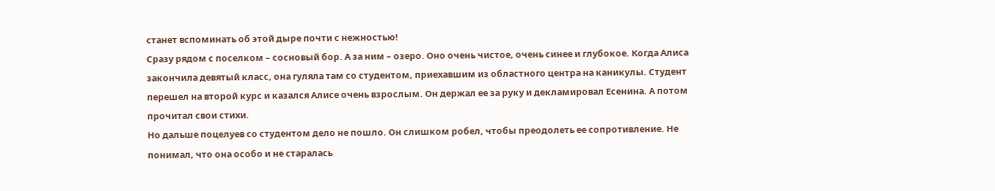станет вспоминать об этой дыре почти с нежностью!
Сразу рядом с поселком – сосновый бор. А за ним – озеро. Оно очень чистое, очень синее и глубокое. Когда Алиса закончила девятый класс, она гуляла там со студентом, приехавшим из областного центра на каникулы. Студент перешел на второй курс и казался Алисе очень взрослым. Он держал ее за руку и декламировал Есенина. А потом прочитал свои стихи.
Но дальше поцелуев со студентом дело не пошло. Он слишком робел, чтобы преодолеть ее сопротивление. Не понимал, что она особо и не старалась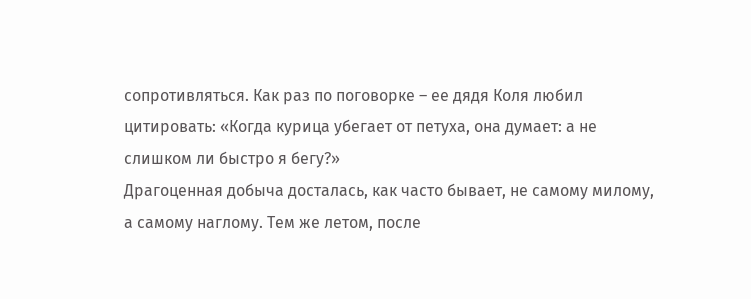сопротивляться. Как раз по поговорке – ее дядя Коля любил цитировать: «Когда курица убегает от петуха, она думает: а не слишком ли быстро я бегу?»
Драгоценная добыча досталась, как часто бывает, не самому милому, а самому наглому. Тем же летом, после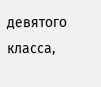девятого класса,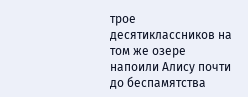трое десятиклассников на том же озере напоили Алису почти до беспамятства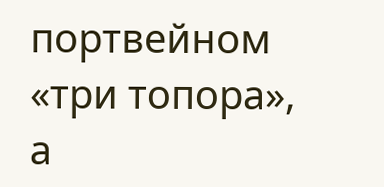портвейном «три топора», а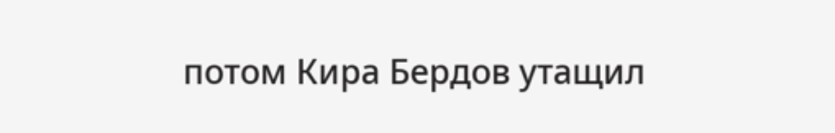потом Кира Бердов утащил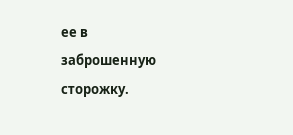ее в заброшенную сторожку.